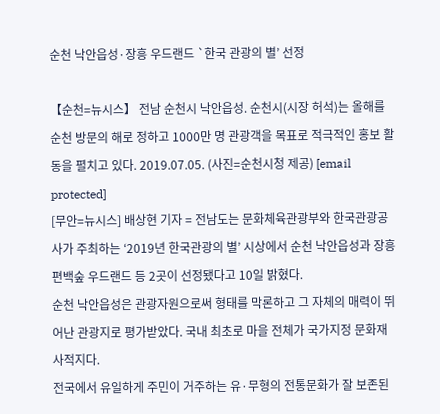순천 낙안읍성·장흥 우드랜드 `한국 관광의 별’ 선정

【순천=뉴시스】 전남 순천시 낙안읍성. 순천시(시장 허석)는 올해를 순천 방문의 해로 정하고 1000만 명 관광객을 목표로 적극적인 홍보 활동을 펼치고 있다. 2019.07.05. (사진=순천시청 제공) [email protected]
[무안=뉴시스] 배상현 기자 = 전남도는 문화체육관광부와 한국관광공사가 주최하는 ‘2019년 한국관광의 별’ 시상에서 순천 낙안읍성과 장흥 편백숲 우드랜드 등 2곳이 선정됐다고 10일 밝혔다.
순천 낙안읍성은 관광자원으로써 형태를 막론하고 그 자체의 매력이 뛰어난 관광지로 평가받았다. 국내 최초로 마을 전체가 국가지정 문화재 사적지다.
전국에서 유일하게 주민이 거주하는 유·무형의 전통문화가 잘 보존된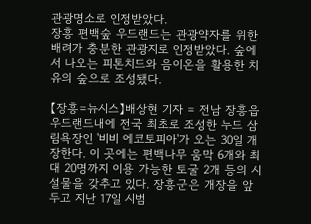관광명소로 인정받았다.
장흥 편백숲 우드랜드는 관광약자를 위한 배려가 충분한 관광지로 인정받았다. 숲에서 나오는 피톤치드와 음이온을 활용한 치유의 숲으로 조성됐다.

【장흥=뉴시스】배상현 기자 = 전남 장흥읍 우드랜드내에 전국 최초로 조성한 누드 삼림욕장인 '비비 에코토피아'가 오는 30일 개장한다. 이 곳에는 편백나무 움막 6개와 최대 20명까지 이용 가능한 토굴 2개 등의 시설물을 갖추고 있다. 장흥군은 개장을 앞두고 지난 17일 시범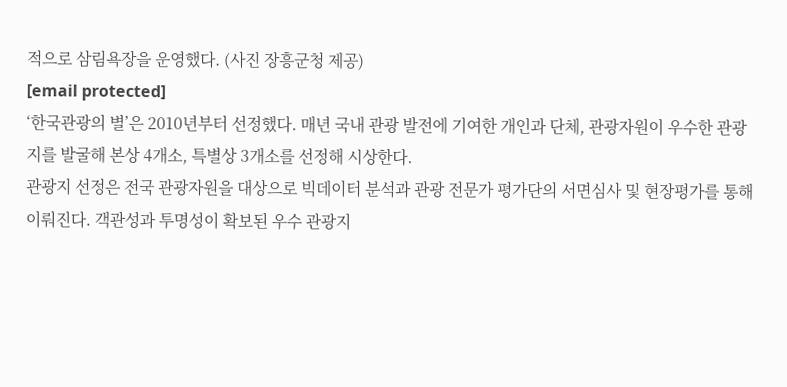적으로 삼림욕장을 운영했다. (사진 장흥군청 제공)
[email protected]
‘한국관광의 별’은 2010년부터 선정했다. 매년 국내 관광 발전에 기여한 개인과 단체, 관광자원이 우수한 관광지를 발굴해 본상 4개소, 특별상 3개소를 선정해 시상한다.
관광지 선정은 전국 관광자원을 대상으로 빅데이터 분석과 관광 전문가 평가단의 서면심사 및 현장평가를 통해 이뤄진다. 객관성과 투명성이 확보된 우수 관광지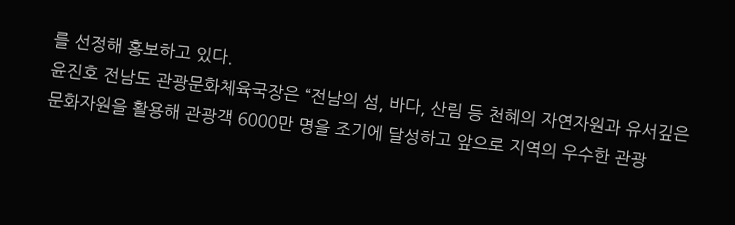를 선정해 홍보하고 있다.
윤진호 전남도 관광문화체육국장은 “전남의 섬, 바다, 산림 등 천혜의 자연자원과 유서깊은 문화자원을 활용해 관광객 6000만 명을 조기에 달성하고 앞으로 지역의 우수한 관광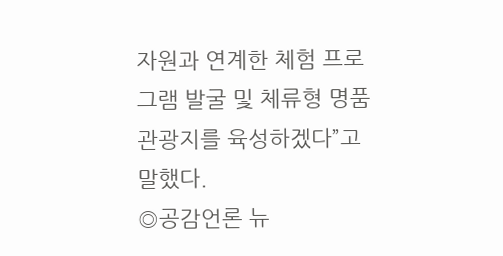자원과 연계한 체험 프로그램 발굴 및 체류형 명품 관광지를 육성하겠다”고 말했다.
◎공감언론 뉴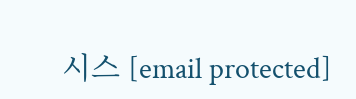시스 [email protected]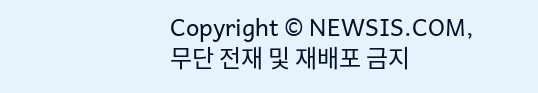Copyright © NEWSIS.COM, 무단 전재 및 재배포 금지